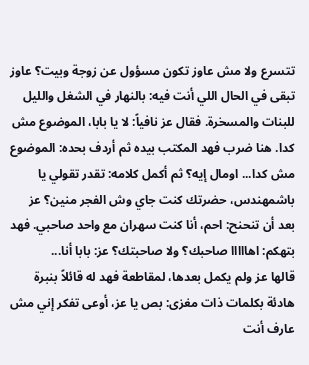تتسرع ولا مش عاوز تكون مسؤول عن زوجة وبيت؟ عاوز تبقى في الحال اللي أنت فيه: بالنهار في الشغل والليل للبنات والمسخرة. فقال عز نافياً: لا يا بابا، الموضوع مش كدا. هنا ضرب فهد المكتب بيده ثم أردف بحده: الموضوع مش كدا... اومال إيه؟ ثم أكمل كلامه: تقدر تقولي يا باشمهندس، حضرتك كنت جاي وش الفجر منين؟ عز بعد أن تنحنح: احم، أنا كنت سهران مع واحد صاحبي. فهد بتهكم: اهااااا صاحبك؟ ولا صاحبتك؟ عز: بابا أنا...
قالها عز ولم يكمل بعدها، لمقاطعة فهد له قائلاً بنبرة هادئة بكلمات ذات مغزى: بص يا عز، أوعى تفكر إني مش عارف أنت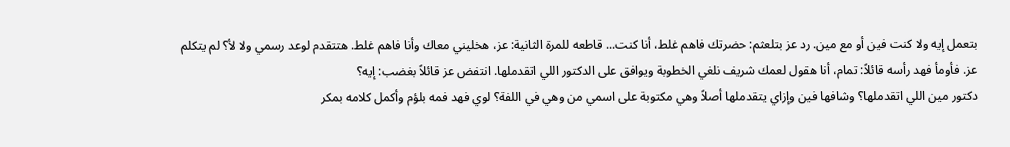بتعمل إيه ولا كنت فين أو مع مين. رد عز بتلعثم: حضرتك فاهم غلط، أنا كنت... قاطعه للمرة الثانية: عز، هخليني معاك وأنا فاهم غلط. هتتقدم لوعد رسمي ولا لأ؟ لم يتكلم عز. فأومأ فهد رأسه قائلاً: تمام، أنا هقول لعمك شريف نلغي الخطوبة ويوافق على الدكتور اللي اتقدملها. انتفض عز قائلاً بغضب: إيه؟
دكتور مين اللي اتقدملها؟ وشافها فين وإزاي يتقدملها أصلاً وهي مكتوبة على اسمي من وهي في اللفة؟ لوي فهد فمه بلؤم وأكمل كلامه بمكر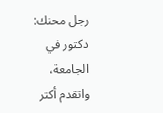رجل محنك: دكتور في الجامعة، واتقدم أكتر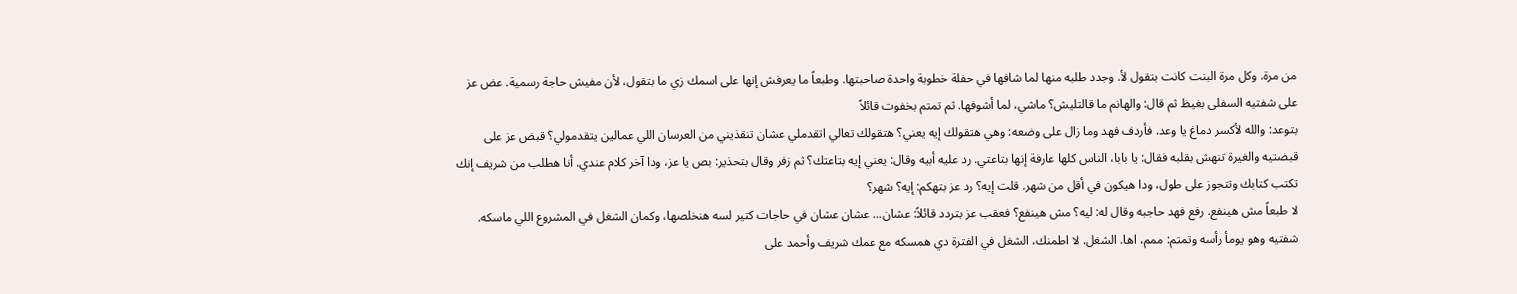من مرة. وكل مرة البنت كانت بتقول لأ. وجدد طلبه منها لما شافها في حفلة خطوبة واحدة صاحبتها. وطبعاً ما يعرفش إنها على اسمك زي ما بتقول، لأن مفيش حاجة رسمية. عض عز على شفتيه السفلى بغيظ ثم قال: والهانم ما قالتليش؟ ماشي، لما أشوفها. ثم تمتم بخفوت قائلاً
بتوعد: والله لأكسر دماغ يا وعد. فأردف فهد وما زال على وضعه: وهي هتقولك إيه يعني؟ هتقولك تعالي اتقدملي عشان تنقذيني من العرسان اللي عمالين يتقدمولي؟ قبض عز على قبضتيه والغيرة تنهش بقلبه فقال: يا بابا، الناس كلها عارفة إنها بتاعتي. رد عليه أبيه وقال: يعني إيه بتاعتك؟ ثم زفر وقال بتحذير: بص يا عز، ودا آخر كلام عندي. أنا هطلب من شريف إنك تكتب كتابك وتتجوز على طول، ودا هيكون في أقل من شهر. قلت إيه؟ رد عز بتهكم: إيه؟ شهر؟
لا طبعاً مش هينفع. رفع فهد حاجبه وقال له: ليه؟ مش هينفع؟ فعقب عز بتردد قائلاً: عشان... عشان عشان في حاجات كتير لسه هنخلصها، وكمان الشغل في المشروع اللي ماسكه. شفتيه وهو يومأ رأسه وتمتم: ممم، اها. الشغل. لا اطمنك، الشغل في الفترة دي همسكه مع عمك شريف وأحمد على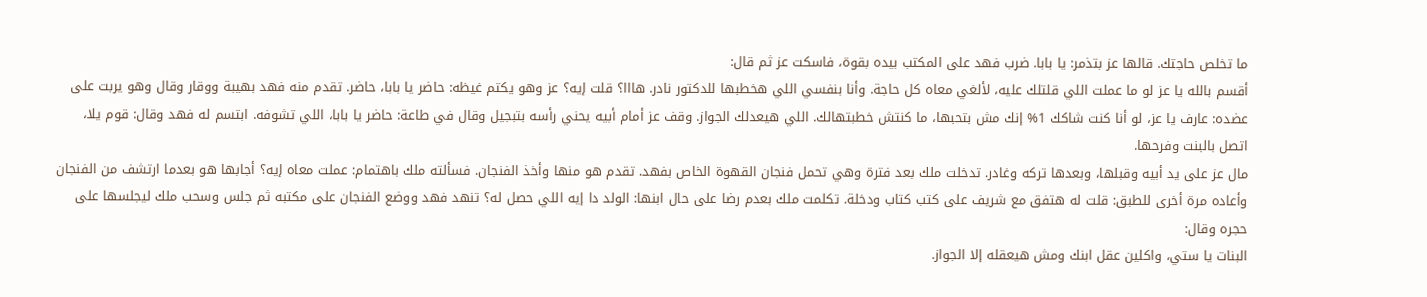ما تخلص حاجتك. قالها عز بتذمر: يا بابا. ضرب فهد على المكتب بيده بقوة، فاسكت عز ثم قال:
أقسم بالله يا عز لو ما عملت اللي قلتلك عليه، لألغي معاه كل حاجة. وأنا بنفسي اللي هخطبها للدكتور نادر. هااا؟ قلت إيه؟ عز وهو يكتم غيظه: حاضر يا بابا، حاضر. تقدم منه فهد بهيبة ووقار وقال وهو يربت على عضده: عارف يا عز، لو أنا كنت شاكك 1% إنك مش بتحبها، ما كنتش خطبتهالك. اللي هيعدلك الجواز. وقف عز أمام أبيه يحني رأسه بتبجيل وقال في طاعة: حاضر يا بابا، اللي تشوفه. ابتسم له فهد وقال: قوم يلا، اتصل بالبنت وفرحها.
مال عز على يد أبيه وقبلها، وبعدها تركه وغادر. تدخلت ملك بعد فترة وهي تحمل فنجان القهوة الخاص بفهد. تقدم هو منها وأخذ الفنجان. فسألته ملك باهتمام: عملت معاه إيه؟ أجابها هو بعدما ارتشف من الفنجان وأعاده مرة أخرى للطبق: قلت له هتفق مع شريف على كتب كتاب ودخلة. تكلمت ملك بعدم رضا على حال ابنها: الولد دا إيه اللي حصل له؟ تنهد فهد ووضع الفنجان على مكتبه ثم جلس وسحب ملك ليجلسها على حجره وقال:
البنات يا ستي، واكلين عقل ابنك ومش هيعقله إلا الجواز.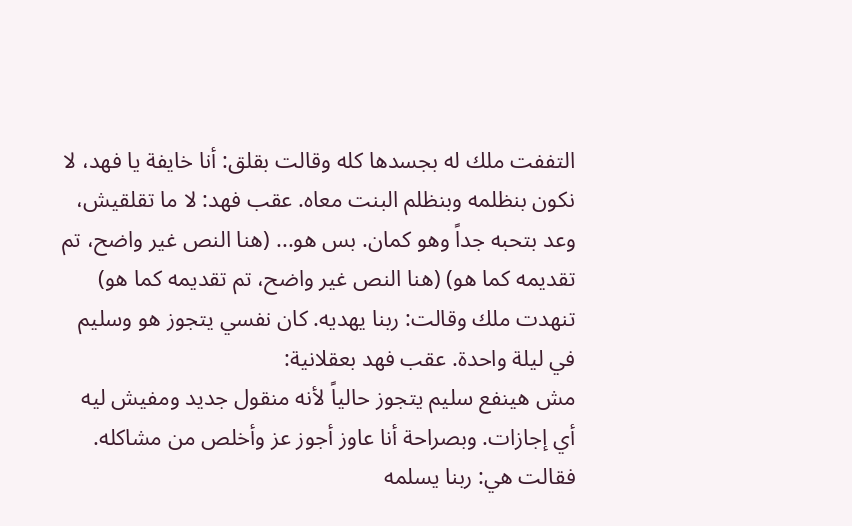التففت ملك له بجسدها كله وقالت بقلق: أنا خايفة يا فهد، لا نكون بنظلمه وبنظلم البنت معاه. عقب فهد: لا ما تقلقيش، وعد بتحبه جداً وهو كمان. بس هو... (هنا النص غير واضح، تم تقديمه كما هو) (هنا النص غير واضح، تم تقديمه كما هو) تنهدت ملك وقالت: ربنا يهديه. كان نفسي يتجوز هو وسليم في ليلة واحدة. عقب فهد بعقلانية:
مش هينفع سليم يتجوز حالياً لأنه منقول جديد ومفيش ليه أي إجازات. وبصراحة أنا عاوز أجوز عز وأخلص من مشاكله. فقالت هي: ربنا يسلمه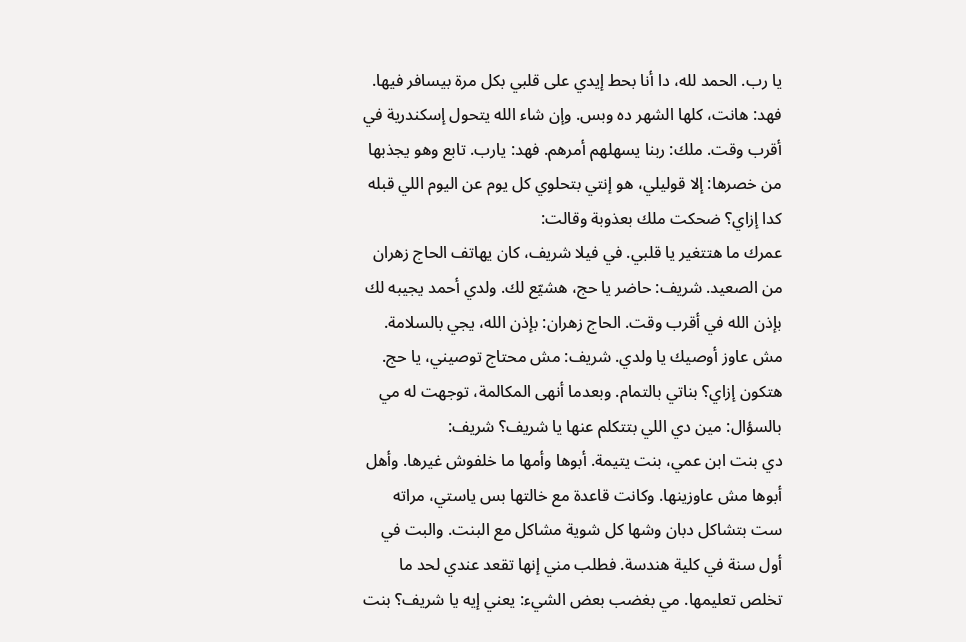يا رب. الحمد لله، دا أنا بحط إيدي على قلبي بكل مرة بيسافر فيها. فهد: هانت، كلها الشهر ده وبس. وإن شاء الله يتحول إسكندرية في أقرب وقت. ملك: ربنا يسهلهم أمرهم. فهد: يارب. تابع وهو يجذبها من خصرها: إلا قوليلي، هو إنتي بتحلوي كل يوم عن اليوم اللي قبله كدا إزاي؟ ضحكت ملك بعذوبة وقالت:
عمرك ما هتتغير يا قلبي. في فيلا شريف، كان يهاتف الحاج زهران من الصعيد. شريف: حاضر يا حج، هشيّع لك. ولدي أحمد يجيبه لك بإذن الله في أقرب وقت. الحاج زهران: بإذن الله، يجي بالسلامة. مش عاوز أوصيك يا ولدي. شريف: مش محتاج توصيني، يا حج. هتكون إزاي؟ بناتي بالتمام. وبعدما أنهى المكالمة، توجهت له مي بالسؤال: مين دي اللي بتتكلم عنها يا شريف؟ شريف:
دي بنت ابن عمي، بنت يتيمة. أبوها وأمها ما خلفوش غيرها. وأهل أبوها مش عاوزينها. وكانت قاعدة مع خالتها بس ياستي، مراته ست بتشاكل دبان وشها كل شوية مشاكل مع البنت. والبت في أول سنة في كلية هندسة. فطلب مني إنها تقعد عندي لحد ما تخلص تعليمها. مي بغضب بعض الشيء: يعني إيه يا شريف؟ بنت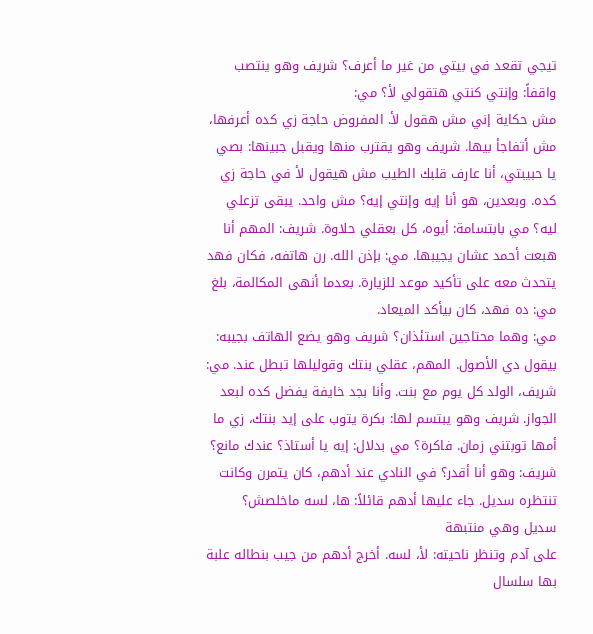تيجي تقعد في بيتي من غير ما أعرف؟ شريف وهو ينتصب واقفاً: وإنتي كنتي هتقولي لأ؟ مي:
مش حكاية إني مش هقول لأ. المفروض حاجة زي كده أعرفها، مش أتفاجأ بيها. شريف وهو يقترب منها ويقبل جبينها: بصي يا حبيبتي، أنا عارف قلبك الطيب مش هيقول لأ في حاجة زي كده. وبعدين، هو أنا إيه وإنتي إيه؟ مش واحد. يبقى تزعلي ليه؟ مي بابتسامة: أيوه، كل بعقلي حلاوة. شريف: المهم أنا هبعت أحمد عشان يجيبها. مي: بإذن الله. رن هاتفه، فكان فهد يتحدث معه على تأكيد موعد للزيارة. بعدما أنهى المكالمة، بلغ مي: ده فهد، كان بيأكد الميعاد.
مي: وهما محتاجين استئذان؟ شريف وهو يضع الهاتف بجيبه: بيقول دي الأصول. المهم، عقلي بنتك وقوليلها تبطل عند. مي: شريف، الولد كل يوم مع بنت. وأنا بجد خايفة يفضل كده لبعد الجواز. شريف وهو يبتسم لها: بكرة يتوب على إيد بنتك، زي ما أمها توبتني زمان. فاكرة؟ مي بدلال: إيه يا أستاذ؟ عندك مانع؟ شريف: وهو أنا أقدر؟ في النادي عند أدهم، كان يتمرن وكانت تنتظره سديل. جاء عليها أدهم قائلاً: ها، لسه ماخلصش؟ سديل وهي منتبهة
على آدم وتنظر ناحيته: لأ، لسه. أخرج أدهم من جيب بنطاله علبة بها سلسال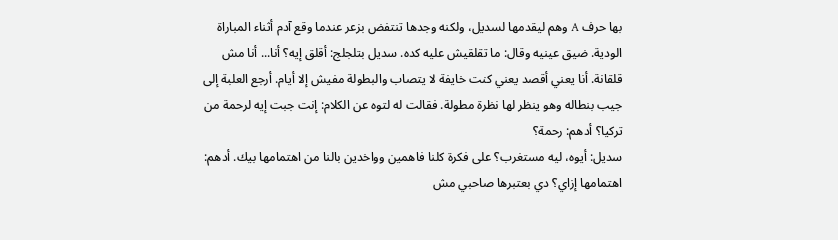بها حرف A وهم ليقدمها لسديل، ولكنه وجدها تنتفض بزعر عندما وقع آدم أثناء المباراة الودية. ضيق عينيه وقال: ما تقلقيش عليه كده. سديل بتلجلج: أقلق إيه؟ أنا... أنا مش قلقانة. أنا يعني أقصد يعني كنت خايفة لا يتصاب والبطولة مفيش إلا أيام. أرجع العلبة إلى جيب بنطاله وهو ينظر لها نظرة مطولة. فقالت له لتوه عن الكلام: إنت جبت إيه لرحمة من تركيا؟ أدهم: رحمة؟
سديل: أيوه، ليه مستغرب؟ على فكرة كلنا فاهمين وواخدين بالنا من اهتمامها بيك. أدهم: اهتمامها إزاي؟ دي بعتبرها صاحبي مش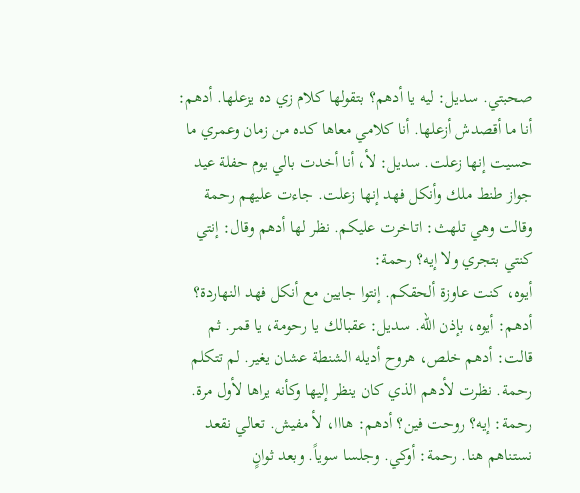صحبتي. سديل: ليه يا أدهم؟ بتقولها كلام زي ده يزعلها. أدهم: أنا ما أقصدش أزعلها. أنا كلامي معاها كده من زمان وعمري ما حسيت إنها زعلت. سديل: لأ، أنا أخدت بالي يوم حفلة عيد جواز طنط ملك وأنكل فهد إنها زعلت. جاءت عليهم رحمة وقالت وهي تلهث: اتاخرت عليكم. نظر لها أدهم وقال: إنتي كنتي بتجري ولا إيه؟ رحمة:
أيوه، كنت عاوزة ألحقكم. إنتوا جايين مع أنكل فهد النهاردة؟ أدهم: أيوه، بإذن الله. سديل: عقبالك يا رحومة، يا قمر. ثم قالت: أدهم خلص، هروح أديله الشنطة عشان يغير. لم تتكلم رحمة. نظرت لأدهم الذي كان ينظر إليها وكأنه يراها لأول مرة. رحمة: إيه؟ روحت فين؟ أدهم: هااا، لأ مفيش. تعالي نقعد نستناهم هنا. رحمة: أوكي. وجلسا سوياً. وبعد ثوانٍ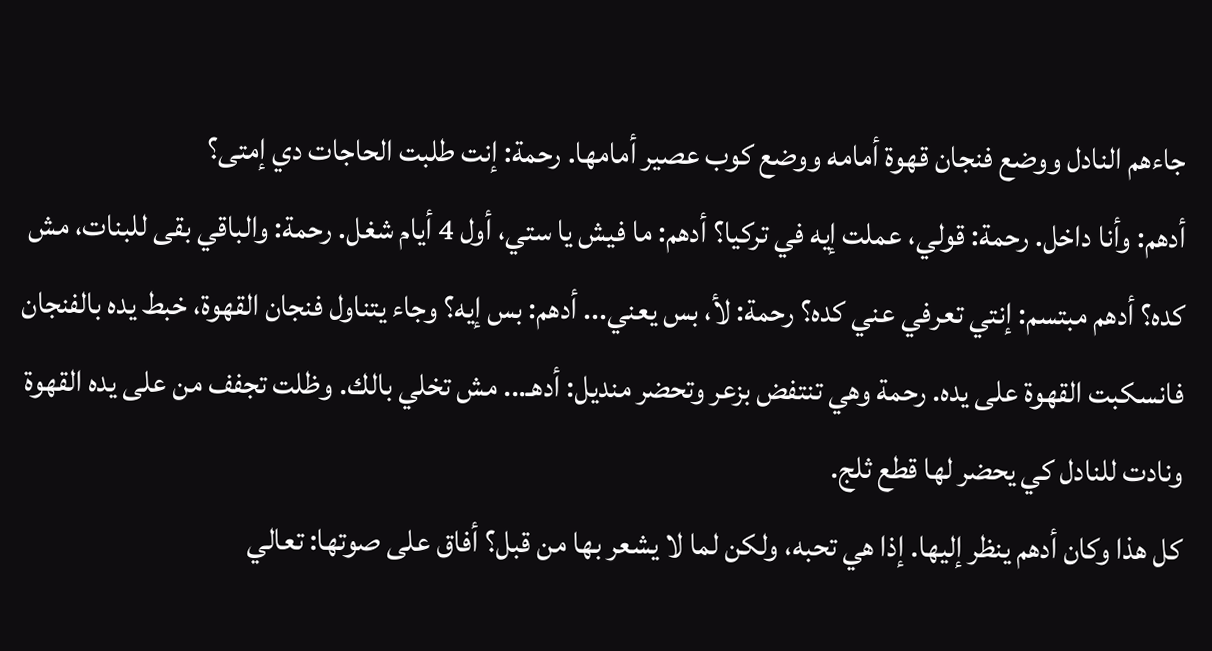جاءهم النادل ووضع فنجان قهوة أمامه ووضع كوب عصير أمامها. رحمة: إنت طلبت الحاجات دي إمتى؟
أدهم: وأنا داخل. رحمة: قولي، عملت إيه في تركيا؟ أدهم: ما فيش يا ستي، أول 4 أيام شغل. رحمة: والباقي بقى للبنات، مش كده؟ أدهم مبتسم: إنتي تعرفي عني كده؟ رحمة: لأ، بس يعني... أدهم: بس إيه؟ وجاء يتناول فنجان القهوة، خبط يده بالفنجان فانسكبت القهوة على يده. رحمة وهي تنتفض بزعر وتحضر منديل: أدهـ... مش تخلي بالك. وظلت تجفف من على يده القهوة ونادت للنادل كي يحضر لها قطع ثلج.
كل هذا وكان أدهم ينظر إليها. إذا هي تحبه، ولكن لما لا يشعر بها من قبل؟ أفاق على صوتها: تعالي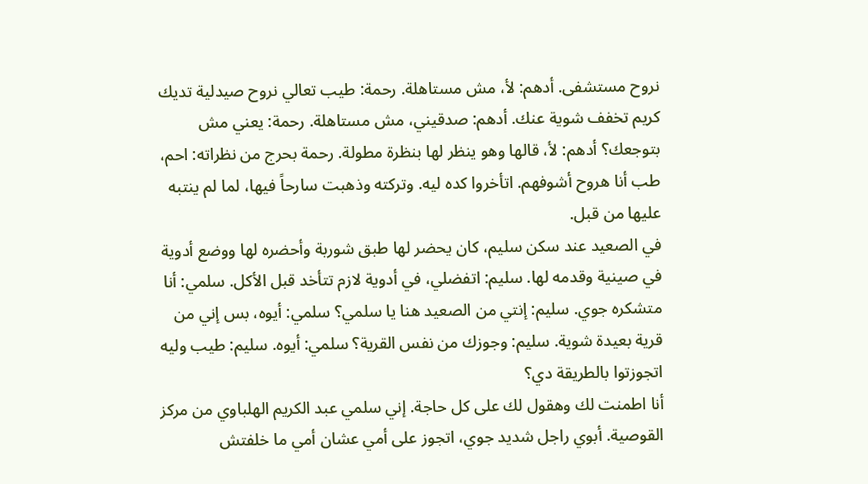نروح مستشفى. أدهم: لأ، مش مستاهلة. رحمة: طيب تعالي نروح صيدلية تديك كريم تخفف شوية عنك. أدهم: صدقيني، مش مستاهلة. رحمة: يعني مش بتوجعك؟ أدهم: لأ، قالها وهو ينظر لها بنظرة مطولة. رحمة بحرج من نظراته: احم، طب أنا هروح أشوفهم. اتأخروا كده ليه. وتركته وذهبت سارحاً فيها، لما لم ينتبه عليها من قبل.
في الصعيد عند سكن سليم، كان يحضر لها طبق شوربة وأحضره لها ووضع أدوية في صينية وقدمه لها. سليم: اتفضلي، في أدوية لازم تتأخد قبل الأكل. سلمي: أنا متشكره جوي. سليم: إنتي من الصعيد هنا يا سلمي؟ سلمي: أيوه، بس إني من قرية بعيدة شوية. سليم: وجوزك من نفس القرية؟ سلمي: أيوه. سليم: طيب وليه اتجوزتوا بالطريقة دي؟
أنا اطمنت لك وهقول لك على كل حاجة. إني سلمي عبد الكريم الهلباوي من مركز القوصية. أبوي راجل شديد جوي، اتجوز على أمي عشان أمي ما خلفتش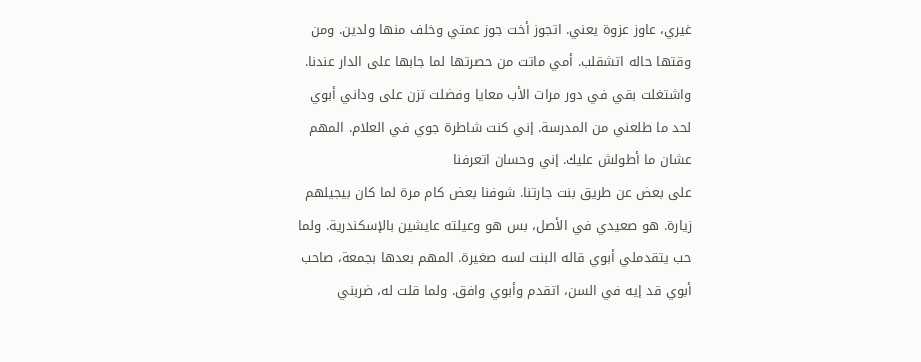غيري، عاوز عزوة يعني. اتجوز أخت جوز عمتي وخلف منها ولدين. ومن وقتها حاله اتشقلب. أمي ماتت من حصرتها لما جابها على الدار عندنا. واشتغلت بقي في دور مرات الأب معايا وفضلت تزن على وداني أبوي لحد ما طلعني من المدرسة. إني كنت شاطرة جوي في العلام. المهم عشان ما أطولش عليك. إني وحسان اتعرفنا
على بعض عن طريق بنت جارتنا. شوفنا بعض كام مرة لما كان بيجيلهم زيارة. هو صعيدي في الأصل، بس هو وعيلته عايشين بالإسكندرية. ولما حب يتقدملي أبوي قاله البنت لسه صغيرة. المهم بعدها بجمعة، صاحب أبوي قد إيه في السن، اتقدم وأبوي وافق. ولما قلت له، ضربني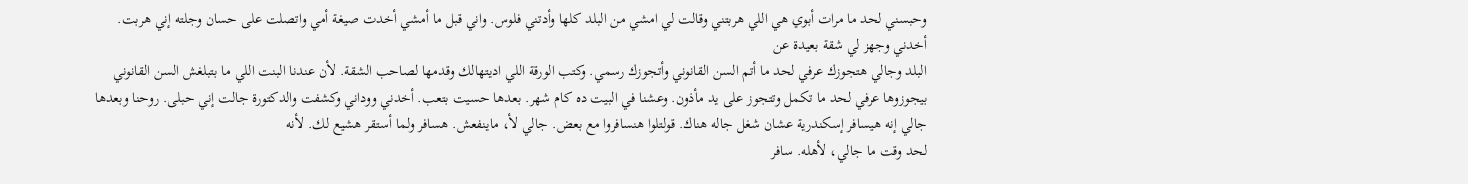وحبسني لحد ما مرات أبوي هي اللي هربتني وقالت لي امشي من البلد كلها وأدتني فلوس. واني قبل ما أمشي أخدت صيغة أمي واتصلت على حسان وجلته إني هربت. أخدني وجهز لي شقة بعيدة عن
البلد وجالي هتجوزك عرفي لحد ما أتم السن القانوني وأتجوزك رسمي. وكتب الورقة اللي اديتهالك وقدمها لصاحب الشقة. لأن عندنا البنت اللي ما بتبلغش السن القانوني بيجوزوها عرفي لحد ما تكمل وتتجوز على يد مأذون. وعشنا في البيت ده كام شهر. بعدها حسيت بتعب. أخدني ووداني وكشفت والدكتورة جالت إني حبلى. روحنا وبعدها جالي إنه هيسافر إسكندرية عشان شغل جاله هناك. قولتلوا هنسافروا مع بعض. جالي لأ، ماينفعش. هسافر ولما أستقر هشيع لك. لأنه
لحد وقت ما جالي، لأهله. سافر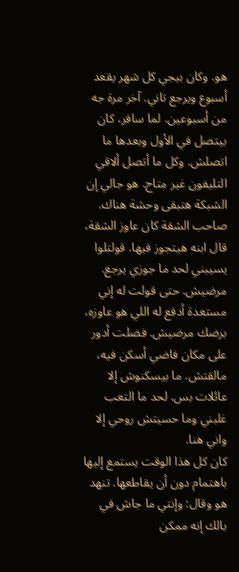هو. وكان بيجي كل شهر يقعد أسبوع ويرجع تاني. آخر مرة جه من أسبوعين. لما سافر، كان بيتصل في الأول وبعدها ما اتصلش. وكل ما أتصل ألاقي التليفون غير متاح. هو جالي إن الشبكة هتبقى وحشة هناك. صاحب الشقة كان عاوز الشقة، قال ابنه هيتجوز فيها. قولتلوا يسيبني لحد ما جوزي يرجع. مرضيش. حتى قولت له إني مستعدة أدفع له اللي هو عاوزه، برضك مرضيش. فضلت أدور على مكان فاضي أسكن فيه، مالقتش. ما بيسكنوش إلا
عائلات بس. لحد ما التعب غلبني وما حسيتش روحي إلا واني هنا.
كان كل هذا الوقت يستمع إليها باهتمام دون أن يقاطعها. تنهد هو وقال: وإنتي ما جاش في بالك إنه ممكن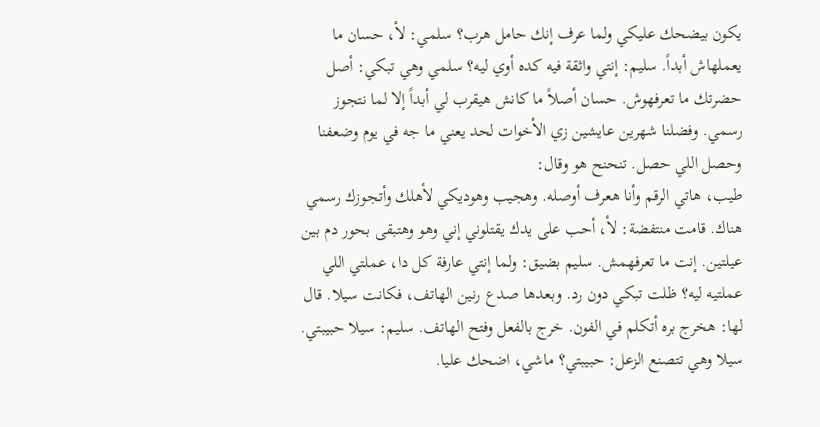يكون بيضحك عليكي ولما عرف إنك حامل هرب؟ سلمي: لأ، حسان ما يعملهاش أبداً. سليم: إنتي واثقة فيه كده أوي ليه؟ سلمي وهي تبكي: أصل حضرتك ما تعرفهوش. حسان أصلاً ما كانش هيقرب لي أبداً إلا لما نتجوز رسمي. وفضلنا شهرين عايشين زي الأخوات لحد يعني ما جه في يوم وضعفنا وحصل اللي حصل. تنحنح هو وقال:
طيب، هاتي الرقم وأنا هعرف أوصله. وهجيب وهوديكي لأهلك وأتجوزك رسمي هناك. قامت منتفضة: لأ، أحب على يدك يقتلوني إني وهو وهتبقى بحور دم بين عيلتين. إنت ما تعرفهمش. سليم بضيق: ولما إنتي عارفة كل دا، عملتي اللي عملتيه ليه؟ ظلت تبكي دون رد. وبعدها صدع رنين الهاتف، فكانت سيلا. قال لها: هخرج بره أتكلم في الفون. خرج بالفعل وفتح الهاتف. سليم: سيلا حبيبتي. سيلا وهي تتصنع الزعل: حبيبتي؟ ماشي، اضحك عليا.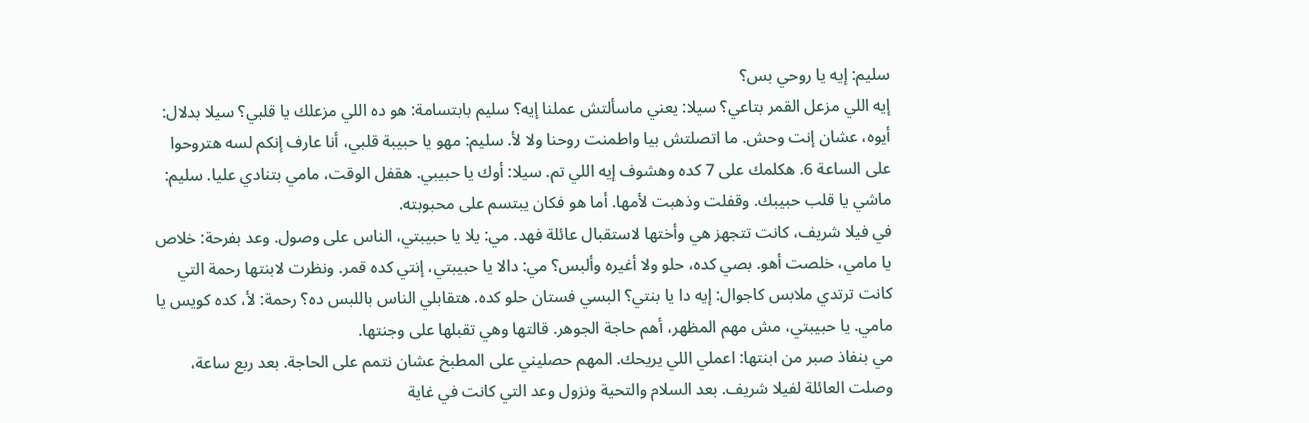سليم: إيه يا روحي بس؟
إيه اللي مزعل القمر بتاعي؟ سيلا: يعني ماسألتش عملنا إيه؟ سليم بابتسامة: هو ده اللي مزعلك يا قلبي؟ سيلا بدلال: أيوه، عشان إنت وحش. ما اتصلتش بيا واطمنت روحنا ولا لأ. سليم: مهو يا حبيبة قلبي، أنا عارف إنكم لسه هتروحوا على الساعة 6. هكلمك على 7 كده وهشوف إيه اللي تم. سيلا: أوك يا حبيبي. هقفل الوقت، مامي بتنادي عليا. سليم: ماشي يا قلب حبيبك. وقفلت وذهبت لأمها. أما هو فكان يبتسم على محبوبته.
في فيلا شريف، كانت تتجهز هي وأختها لاستقبال عائلة فهد. مي: يلا يا حبيبتي، الناس على وصول. وعد بفرحة: خلاص يا مامي، خلصت أهو. بصي كده، حلو ولا أغيره وألبس؟ مي: دالا يا حبيبتي، إنتي كده قمر. ونظرت لابنتها رحمة التي كانت ترتدي ملابس كاجوال: إيه دا يا بنتي؟ البسي فستان حلو كده. هتقابلي الناس باللبس ده؟ رحمة: لأ، كده كويس يا مامي. يا حبيبتي، مش مهم المظهر، أهم حاجة الجوهر. قالتها وهي تقبلها على وجنتها.
مي بنفاذ صبر من ابنتها: اعملي اللي يريحك. المهم حصليني على المطبخ عشان نتمم على الحاجة. بعد ربع ساعة، وصلت العائلة لفيلا شريف. بعد السلام والتحية ونزول وعد التي كانت في غاية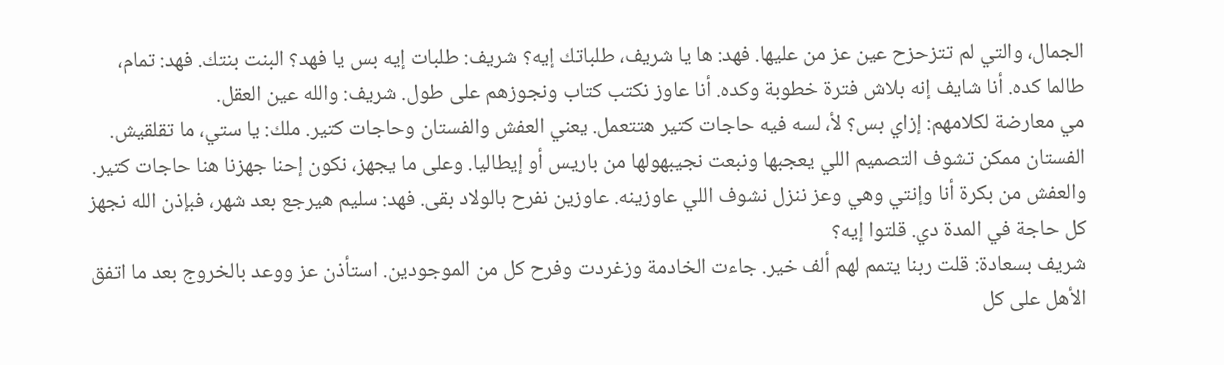الجمال، والتي لم تتزحزح عين عز من عليها. فهد: ها يا شريف، طلباتك إيه؟ شريف: طلبات إيه بس يا فهد؟ البنت بنتك. فهد: تمام، طالما كده. أنا شايف إنه بلاش فترة خطوبة وكده. أنا عاوز نكتب كتاب ونجوزهم على طول. شريف: والله عين العقل.
مي معارضة لكلامهم: إزاي بس؟ لأ، لسه فيه حاجات كتير هتتعمل. يعني العفش والفستان وحاجات كتير. ملك: يا ستي، ما تقلقيش. الفستان ممكن تشوف التصميم اللي يعجبها ونبعت نجيبهولها من باريس أو إيطاليا. وعلى ما يجهز، نكون إحنا جهزنا هنا حاجات كتير. والعفش من بكرة أنا وإنتي وهي وعز ننزل نشوف اللي عاوزينه. عاوزين نفرح بالولاد بقى. فهد: سليم هيرجع بعد شهر، فبإذن الله نجهز كل حاجة في المدة دي. قلتوا إيه؟
شريف بسعادة: قلت ربنا يتمم لهم ألف خير. جاءت الخادمة وزغردت وفرح كل من الموجودين. استأذن عز ووعد بالخروج بعد ما اتفق الأهل على كل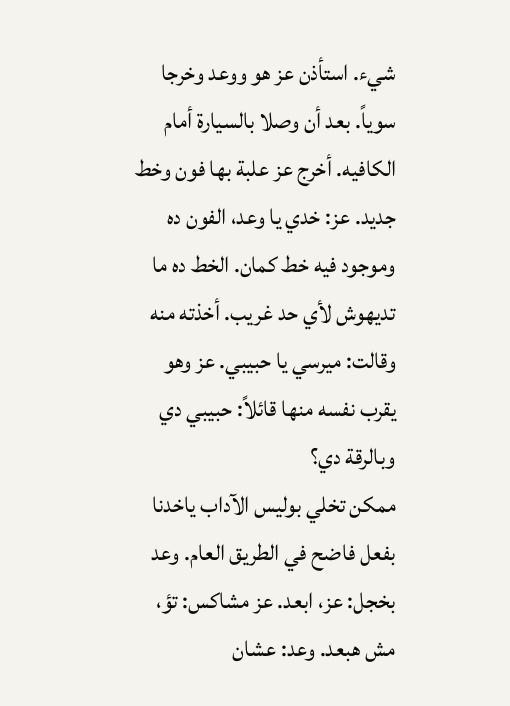شيء. استأذن عز هو ووعد وخرجا سوياً. بعد أن وصلا بالسيارة أمام الكافيه. أخرج عز علبة بها فون وخط جديد. عز: خدي يا وعد، الفون ده وموجود فيه خط كمان. الخط ده ما تديهوش لأي حد غريب. أخذته منه وقالت: ميرسي يا حبيبي. عز وهو يقرب نفسه منها قائلاً: حبيبي دي وبالرقة دي؟
ممكن تخلي بوليس الآداب ياخدنا بفعل فاضح في الطريق العام. وعد بخجل: عز، ابعد. عز مشاكس: تؤ، مش هبعد. وعد: عشان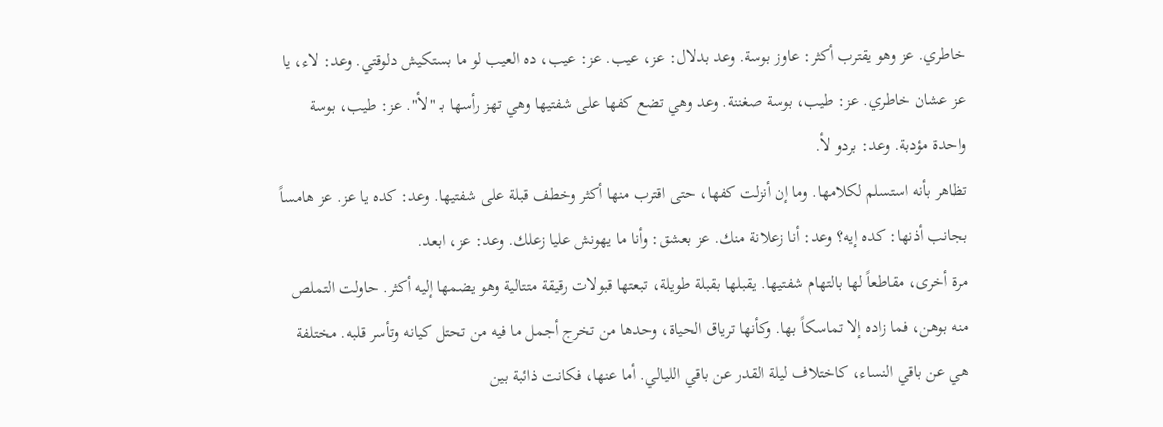خاطري. عز وهو يقترب أكثر: عاوز بوسة. وعد بدلال: عز، عيب. عز: عيب، ده العيب لو ما بستكيش دلوقتي. وعد: لاء، يا عز عشان خاطري. عز: طيب، بوسة صغننة. وعد وهي تضع كفها على شفتيها وهي تهز رأسها بـ "لأ". عز: طيب، بوسة واحدة مؤدبة. وعد: بردو لأ.
تظاهر بأنه استسلم لكلامها. وما إن أنزلت كفها، حتى اقترب منها أكثر وخطف قبلة على شفتيها. وعد: كده يا عز. عز هامساً بجانب أذنها: كده إيه؟ وعد: أنا زعلانة منك. عز بعشق: وأنا ما يهونش عليا زعلك. وعد: عز، ابعد.
مرة أخرى، مقاطعاً لها بالتهام شفتيها. يقبلها بقبلة طويلة، تبعتها قبولات رقيقة متتالية وهو يضمها إليه أكثر. حاولت التملص منه بوهن، فما زاده إلا تماسكاً بها. وكأنها ترياق الحياة، وحدها من تخرج أجمل ما فيه من تحتل كيانه وتأسر قلبه. مختلفة هي عن باقي النساء، كاختلاف ليلة القدر عن باقي الليالي. أما عنها، فكانت ذائبة بين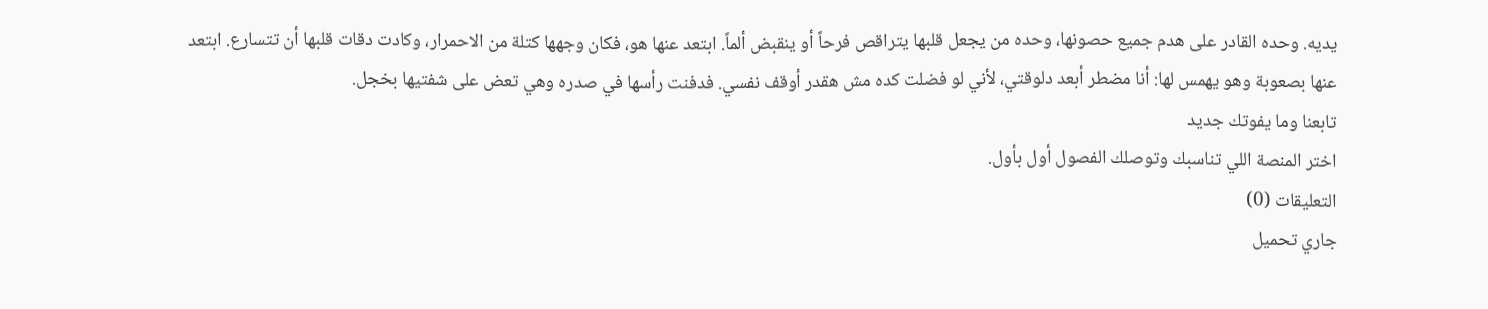يديه. وحده القادر على هدم جميع حصونها، وحده من يجعل قلبها يتراقص فرحاً أو ينقبض ألماً. ابتعد عنها هو، فكان وجهها كتلة من الاحمرار، وكادت دقات قلبها أن تتسارع. ابتعد
عنها بصعوبة وهو يهمس لها: أنا مضطر أبعد دلوقتي، لأني لو فضلت كده مش هقدر أوقف نفسي. فدفنت رأسها في صدره وهي تعض على شفتيها بخجل.
تابعنا وما يفوتك جديد
اختر المنصة اللي تناسبك وتوصلك الفصول أول بأول.
التعليقات (0)
جاري تحميل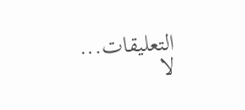التعليقات...
لا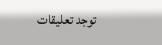توجد تعليقات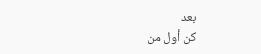بعد
كن أول من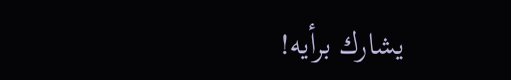يشارك برأيه!